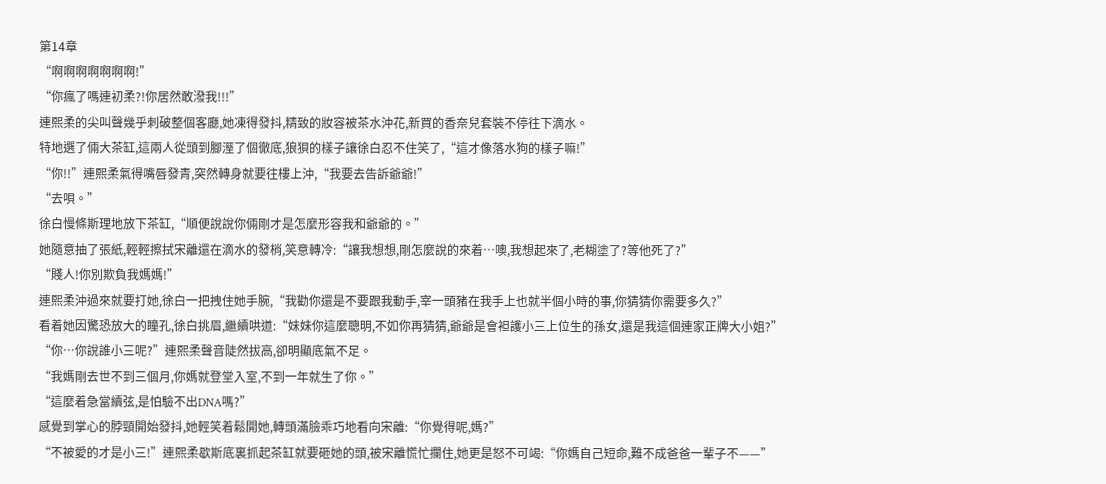第14章
“啊啊啊啊啊啊啊!”
“你瘋了嗎連初柔?!你居然敢潑我!!!”
連熙柔的尖叫聲幾乎刺破整個客廳,她凍得發抖,精致的妝容被茶水沖花,新買的香奈兒套裝不停往下滴水。
特地選了倆大茶缸,這兩人從頭到腳溼了個徹底,狼狽的樣子讓徐白忍不住笑了,“這才像落水狗的樣子嘛!”
“你!!”連熙柔氣得嘴唇發青,突然轉身就要往樓上沖,“我要去告訴爺爺!”
“去唄。”
徐白慢條斯理地放下茶缸,“順便說說你倆剛才是怎麼形容我和爺爺的。”
她隨意抽了張紙,輕輕擦拭宋離還在滴水的發梢,笑意轉冷:“讓我想想,剛怎麼說的來着…噢,我想起來了,老糊塗了?等他死了?”
“賤人!你別欺負我媽媽!”
連熙柔沖過來就要打她,徐白一把拽住她手腕,“我勸你還是不要跟我動手,宰一頭豬在我手上也就半個小時的事,你猜猜你需要多久?”
看着她因驚恐放大的瞳孔,徐白挑眉,繼續哄道:“妹妹你這麼聰明,不如你再猜猜,爺爺是會袒護小三上位生的孫女,還是我這個連家正牌大小姐?”
“你…你說誰小三呢?”連熙柔聲音陡然拔高,卻明顯底氣不足。
“我媽剛去世不到三個月,你媽就登堂入室,不到一年就生了你。”
“這麼着急當續弦,是怕驗不出DNA嗎?”
感覺到掌心的脖頸開始發抖,她輕笑着鬆開她,轉頭滿臉乖巧地看向宋離:“你覺得呢,媽?”
“不被愛的才是小三!”連熙柔歇斯底裏抓起茶缸就要砸她的頭,被宋離慌忙攔住,她更是怒不可竭:“你媽自己短命,難不成爸爸一輩子不——”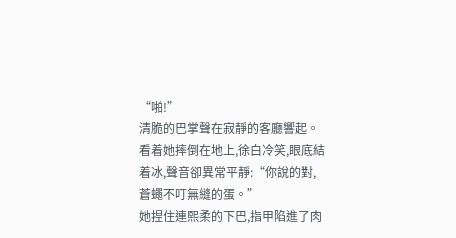“啪!”
清脆的巴掌聲在寂靜的客廳響起。
看着她摔倒在地上,徐白冷笑,眼底結着冰,聲音卻異常平靜:“你說的對,蒼蠅不叮無縫的蛋。”
她捏住連熙柔的下巴,指甲陷進了肉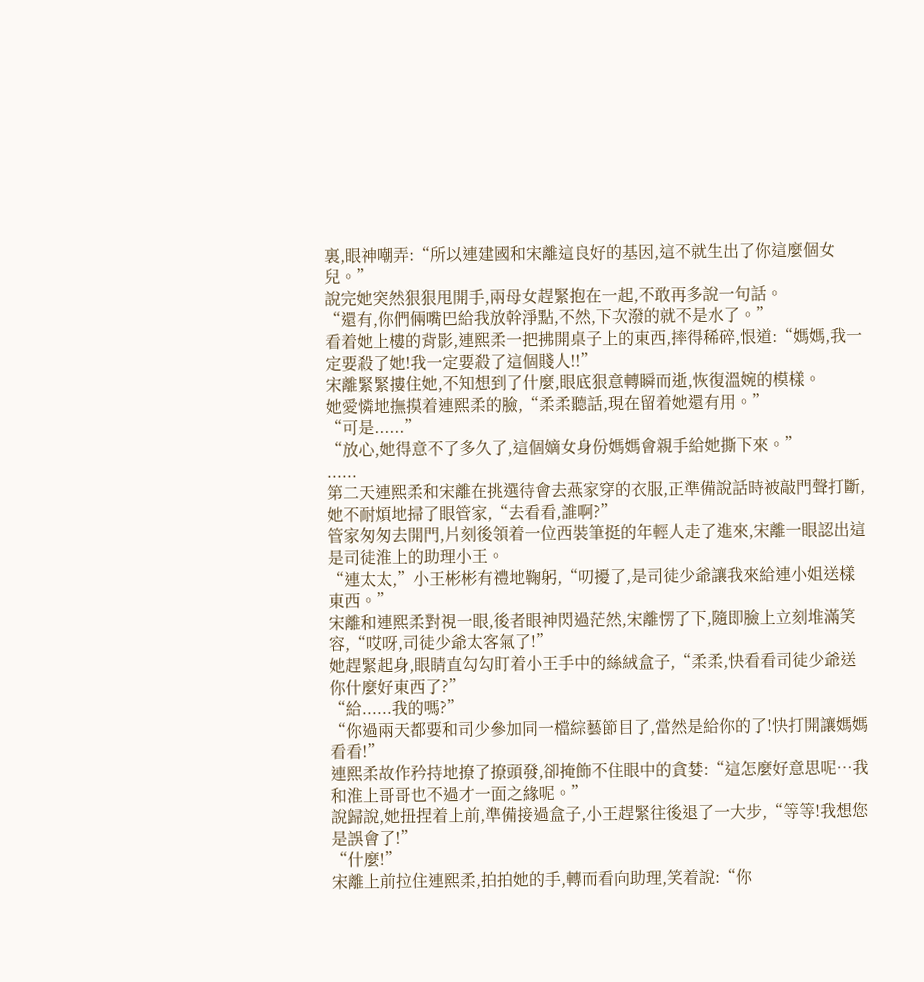裏,眼神嘲弄:“所以連建國和宋離這良好的基因,這不就生出了你這麼個女兒。”
說完她突然狠狠甩開手,兩母女趕緊抱在一起,不敢再多說一句話。
“還有,你們倆嘴巴給我放幹淨點,不然,下次潑的就不是水了。”
看着她上樓的背影,連熙柔一把拂開桌子上的東西,摔得稀碎,恨道:“媽媽,我一定要殺了她!我一定要殺了這個賤人!!”
宋離緊緊摟住她,不知想到了什麼,眼底狠意轉瞬而逝,恢復溫婉的模樣。
她愛憐地撫摸着連熙柔的臉,“柔柔聽話,現在留着她還有用。”
“可是......”
“放心,她得意不了多久了,這個嫡女身份媽媽會親手給她撕下來。”
......
第二天連熙柔和宋離在挑選待會去燕家穿的衣服,正準備說話時被敲門聲打斷,她不耐煩地掃了眼管家,“去看看,誰啊?”
管家匆匆去開門,片刻後領着一位西裝筆挺的年輕人走了進來,宋離一眼認出這是司徒淮上的助理小王。
“連太太,”小王彬彬有禮地鞠躬,“叨擾了,是司徒少爺讓我來給連小姐送樣東西。”
宋離和連熙柔對視一眼,後者眼神閃過茫然,宋離愣了下,隨即臉上立刻堆滿笑容,“哎呀,司徒少爺太客氣了!”
她趕緊起身,眼睛直勾勾盯着小王手中的絲絨盒子,“柔柔,快看看司徒少爺送你什麼好東西了?”
“給......我的嗎?”
“你過兩天都要和司少參加同一檔綜藝節目了,當然是給你的了!快打開讓媽媽看看!”
連熙柔故作矜持地撩了撩頭發,卻掩飾不住眼中的貪婪:“這怎麼好意思呢…我和淮上哥哥也不過才一面之緣呢。”
說歸說,她扭捏着上前,準備接過盒子,小王趕緊往後退了一大步,“等等!我想您是誤會了!”
“什麼!”
宋離上前拉住連熙柔,拍拍她的手,轉而看向助理,笑着說:“你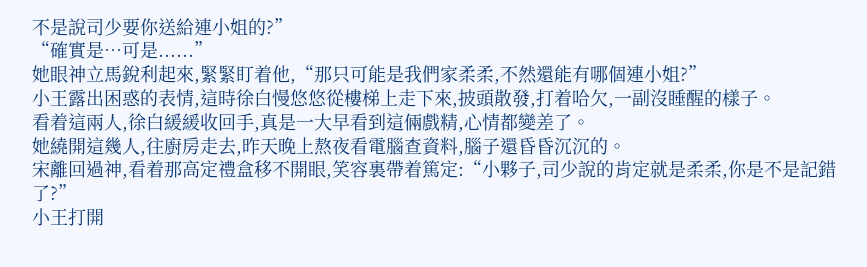不是說司少要你送給連小姐的?”
“確實是…可是......”
她眼神立馬銳利起來,緊緊盯着他,“那只可能是我們家柔柔,不然還能有哪個連小姐?”
小王露出困惑的表情,這時徐白慢悠悠從樓梯上走下來,披頭散發,打着哈欠,一副沒睡醒的樣子。
看着這兩人,徐白緩緩收回手,真是一大早看到這倆戲精,心情都變差了。
她繞開這幾人,往廚房走去,昨天晚上熬夜看電腦查資料,腦子還昏昏沉沉的。
宋離回過神,看着那高定禮盒移不開眼,笑容裏帶着篤定:“小夥子,司少說的肯定就是柔柔,你是不是記錯了?”
小王打開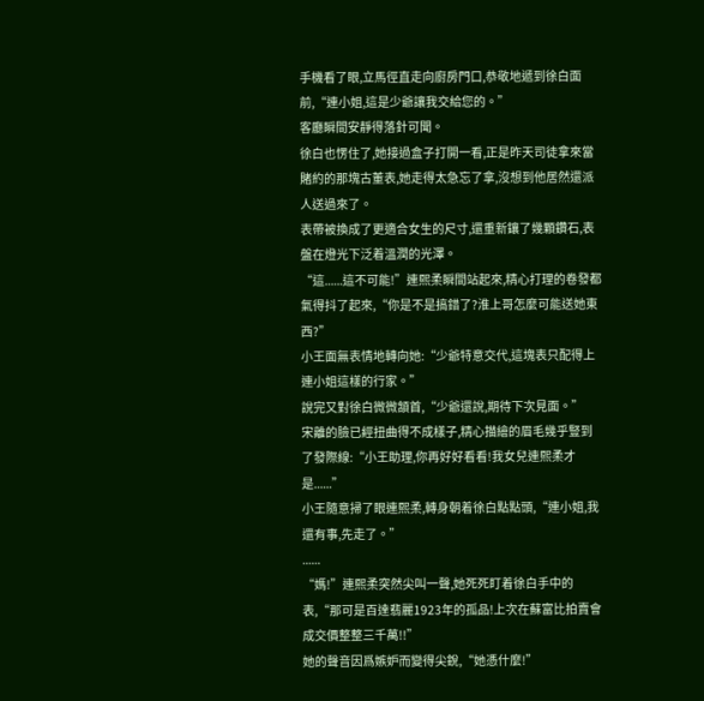手機看了眼,立馬徑直走向廚房門口,恭敬地遞到徐白面前,“連小姐,這是少爺讓我交給您的。”
客廳瞬間安靜得落針可聞。
徐白也愣住了,她接過盒子打開一看,正是昨天司徒拿來當賭約的那塊古董表,她走得太急忘了拿,沒想到他居然還派人送過來了。
表帶被換成了更適合女生的尺寸,還重新鑲了幾顆鑽石,表盤在燈光下泛着溫潤的光澤。
“這......這不可能!”連熙柔瞬間站起來,精心打理的卷發都氣得抖了起來,“你是不是搞錯了?淮上哥怎麼可能送她東西?”
小王面無表情地轉向她:“少爺特意交代,這塊表只配得上連小姐這樣的行家。”
說完又對徐白微微頷首,“少爺還說,期待下次見面。”
宋離的臉已經扭曲得不成樣子,精心描繪的眉毛幾乎豎到了發際線:“小王助理,你再好好看看!我女兒連熙柔才是......”
小王隨意掃了眼連熙柔,轉身朝着徐白點點頭,“連小姐,我還有事,先走了。”
......
“媽!”連熙柔突然尖叫一聲,她死死盯着徐白手中的表,“那可是百達翡麗1923年的孤品!上次在蘇富比拍賣會成交價整整三千萬!!”
她的聲音因爲嫉妒而變得尖銳,“她憑什麼!”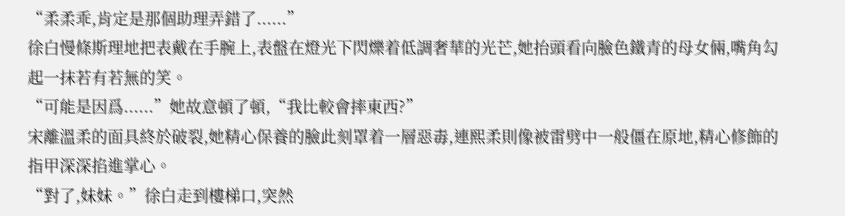“柔柔乖,肯定是那個助理弄錯了......”
徐白慢條斯理地把表戴在手腕上,表盤在燈光下閃爍着低調奢華的光芒,她抬頭看向臉色鐵青的母女倆,嘴角勾起一抹若有若無的笑。
“可能是因爲......”她故意頓了頓,“我比較會摔東西?”
宋離溫柔的面具終於破裂,她精心保養的臉此刻罩着一層惡毒,連熙柔則像被雷劈中一般僵在原地,精心修飾的指甲深深掐進掌心。
“對了,妹妹。”徐白走到樓梯口,突然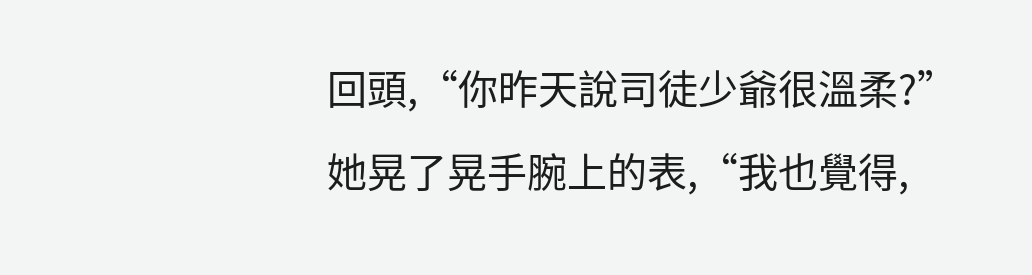回頭,“你昨天說司徒少爺很溫柔?”
她晃了晃手腕上的表,“我也覺得,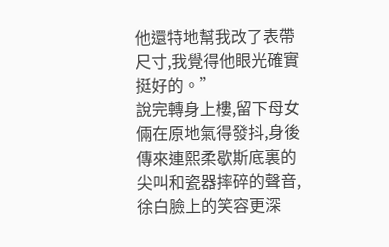他還特地幫我改了表帶尺寸,我覺得他眼光確實挺好的。”
說完轉身上樓,留下母女倆在原地氣得發抖,身後傳來連熙柔歇斯底裏的尖叫和瓷器摔碎的聲音,徐白臉上的笑容更深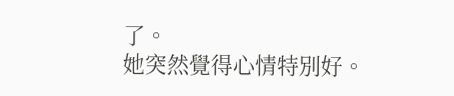了。
她突然覺得心情特別好。